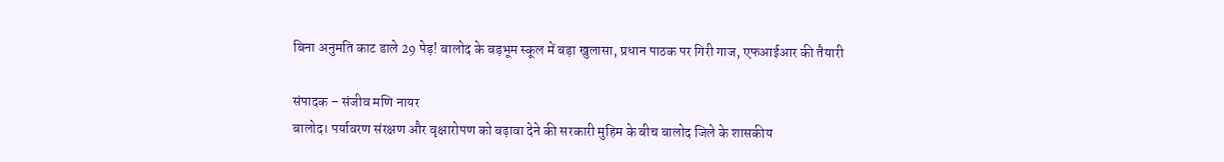बिना अनुमति काट डाले 29 पेड़! बालोद के बड़भूम स्कूल में बड़ा खुलासा, प्रधान पाठक पर गिरी गाज, एफआईआर की तैयारी

संपादक – संजीव मणि नायर
बालोद। पर्यावरण संरक्षण और वृक्षारोपण को बढ़ावा देने की सरकारी मुहिम के बीच बालोद जिले के शासकीय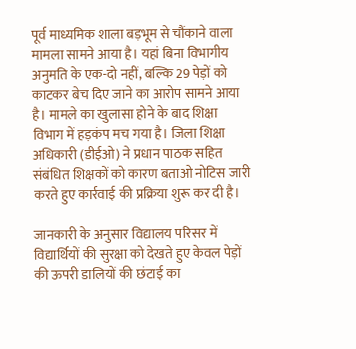पूर्व माध्यमिक शाला बड़भूम से चौंकाने वाला मामला सामने आया है। यहां बिना विभागीय अनुमति के एक-दो नहीं, बल्कि 29 पेड़ों को काटकर बेच दिए जाने का आरोप सामने आया है। मामले का खुलासा होने के बाद शिक्षा विभाग में हड़कंप मच गया है। जिला शिक्षा अधिकारी (डीईओ) ने प्रधान पाठक सहित संबंधित शिक्षकों को कारण बताओ नोटिस जारी करते हुए कार्रवाई की प्रक्रिया शुरू कर दी है।

जानकारी के अनुसार विद्यालय परिसर में विद्यार्थियों की सुरक्षा को देखते हुए केवल पेड़ों की ऊपरी डालियों की छंटाई का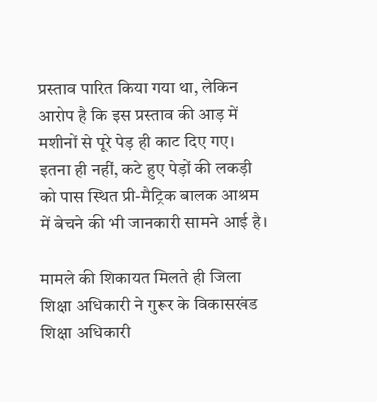प्रस्ताव पारित किया गया था, लेकिन आरोप है कि इस प्रस्ताव की आड़ में मशीनों से पूरे पेड़ ही काट दिए गए। इतना ही नहीं, कटे हुए पेड़ों की लकड़ी को पास स्थित प्री-मैट्रिक बालक आश्रम में बेचने की भी जानकारी सामने आई है।

मामले की शिकायत मिलते ही जिला शिक्षा अधिकारी ने गुरूर के विकासखंड शिक्षा अधिकारी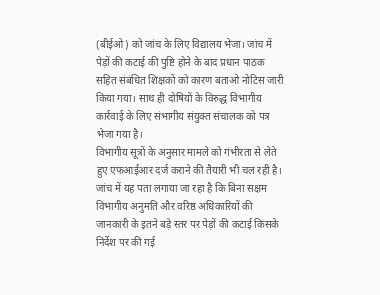(बीईओ) को जांच के लिए विद्यालय भेजा। जांच में पेड़ों की कटाई की पुष्टि होने के बाद प्रधान पाठक सहित संबंधित शिक्षकों को कारण बताओ नोटिस जारी किया गया। साथ ही दोषियों के विरुद्ध विभागीय कार्रवाई के लिए संभागीय संयुक्त संचालक को पत्र भेजा गया है।
विभागीय सूत्रों के अनुसार मामले को गंभीरता से लेते हुए एफआईआर दर्ज कराने की तैयारी भी चल रही है। जांच में यह पता लगाया जा रहा है कि बिना सक्षम विभागीय अनुमति और वरिष्ठ अधिकारियों की जानकारी के इतने बड़े स्तर पर पेड़ों की कटाई किसके निर्देश पर की गई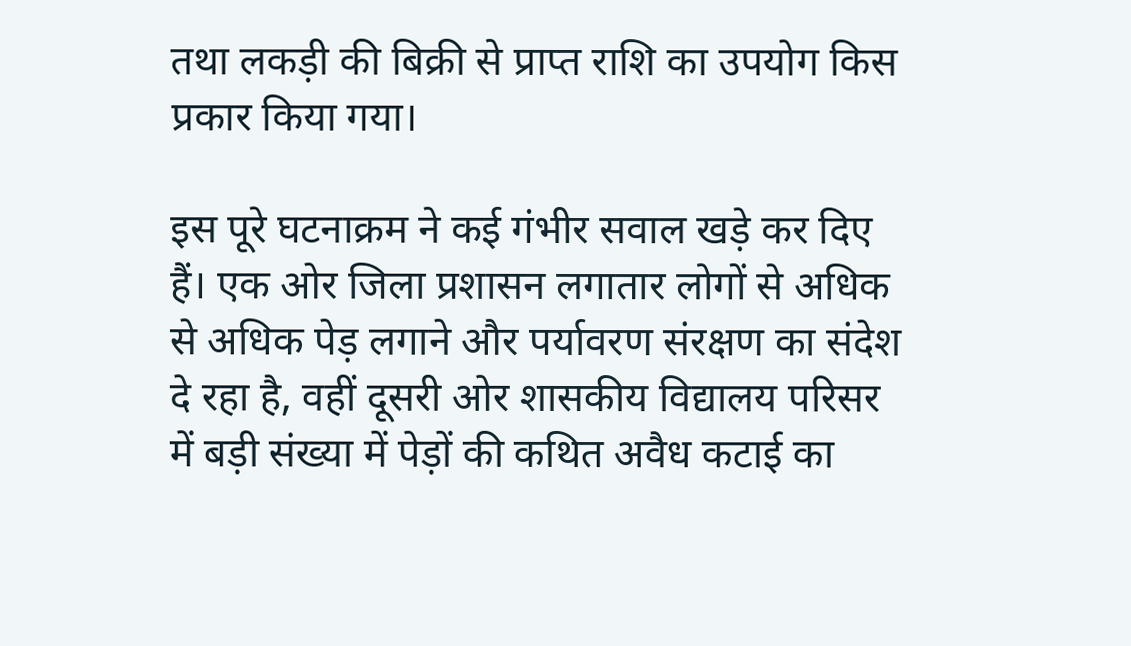तथा लकड़ी की बिक्री से प्राप्त राशि का उपयोग किस प्रकार किया गया।

इस पूरे घटनाक्रम ने कई गंभीर सवाल खड़े कर दिए हैं। एक ओर जिला प्रशासन लगातार लोगों से अधिक से अधिक पेड़ लगाने और पर्यावरण संरक्षण का संदेश दे रहा है, वहीं दूसरी ओर शासकीय विद्यालय परिसर में बड़ी संख्या में पेड़ों की कथित अवैध कटाई का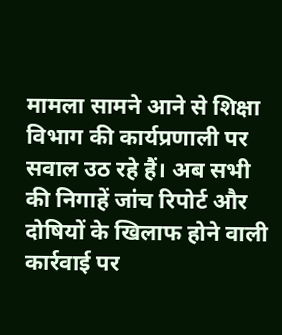मामला सामने आने से शिक्षा विभाग की कार्यप्रणाली पर सवाल उठ रहे हैं। अब सभी की निगाहें जांच रिपोर्ट और दोषियों के खिलाफ होने वाली कार्रवाई पर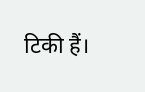टिकी हैं।